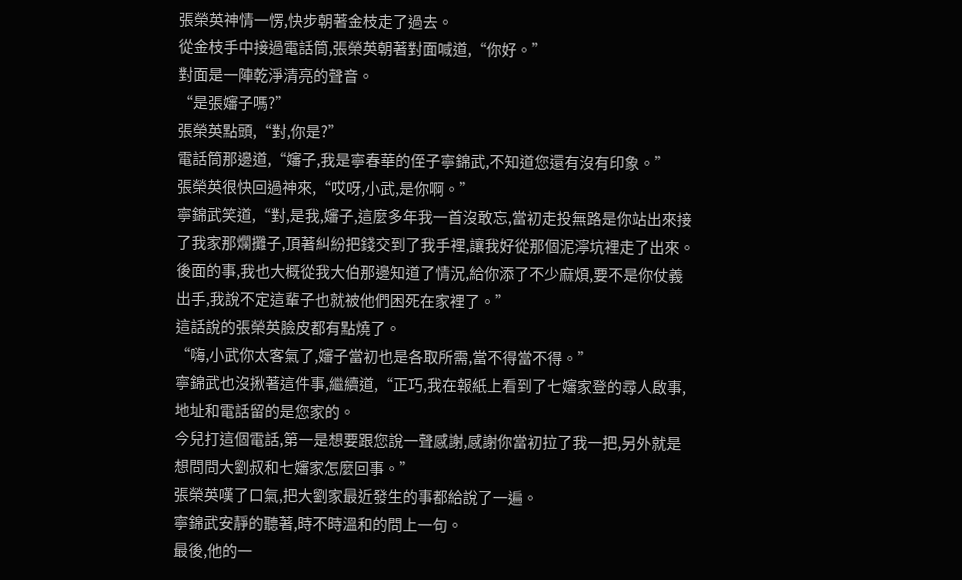張榮英神情一愣,快步朝著金枝走了過去。
從金枝手中接過電話筒,張榮英朝著對面喊道,“你好。”
對面是一陣乾淨清亮的聲音。
“是張嬸子嗎?”
張榮英點頭,“對,你是?”
電話筒那邊道,“嬸子,我是寧春華的侄子寧錦武,不知道您還有沒有印象。”
張榮英很快回過神來,“哎呀,小武,是你啊。”
寧錦武笑道,“對,是我,嬸子,這麼多年我一首沒敢忘,當初走投無路是你站出來接了我家那爛攤子,頂著糾紛把錢交到了我手裡,讓我好從那個泥濘坑裡走了出來。
後面的事,我也大概從我大伯那邊知道了情況,給你添了不少麻煩,要不是你仗義出手,我說不定這輩子也就被他們困死在家裡了。”
這話說的張榮英臉皮都有點燒了。
“嗨,小武你太客氣了,嬸子當初也是各取所需,當不得當不得。”
寧錦武也沒揪著這件事,繼續道,“正巧,我在報紙上看到了七嬸家登的尋人啟事,地址和電話留的是您家的。
今兒打這個電話,第一是想要跟您說一聲感謝,感謝你當初拉了我一把,另外就是想問問大劉叔和七嬸家怎麼回事。”
張榮英嘆了口氣,把大劉家最近發生的事都給說了一遍。
寧錦武安靜的聽著,時不時溫和的問上一句。
最後,他的一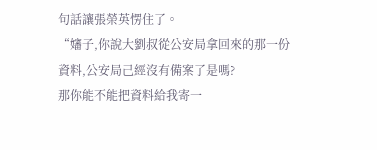句話讓張榮英愣住了。
“嬸子,你說大劉叔從公安局拿回來的那一份資料,公安局己經沒有備案了是嗎?
那你能不能把資料給我寄一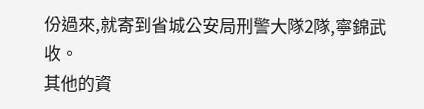份過來,就寄到省城公安局刑警大隊2隊,寧錦武收。
其他的資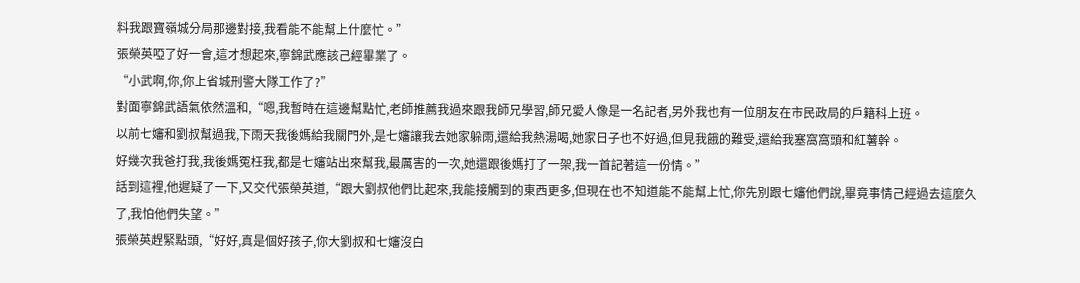料我跟寶嶺城分局那邊對接,我看能不能幫上什麼忙。”
張榮英啞了好一會,這才想起來,寧錦武應該己經畢業了。
“小武啊,你,你上省城刑警大隊工作了?”
對面寧錦武語氣依然溫和,“嗯,我暫時在這邊幫點忙,老師推薦我過來跟我師兄學習,師兄愛人像是一名記者,另外我也有一位朋友在市民政局的戶籍科上班。
以前七嬸和劉叔幫過我,下雨天我後媽給我關門外,是七嬸讓我去她家躲雨,還給我熱湯喝,她家日子也不好過,但見我餓的難受,還給我塞窩窩頭和紅薯幹。
好幾次我爸打我,我後媽冤枉我,都是七嬸站出來幫我,最厲害的一次,她還跟後媽打了一架,我一首記著這一份情。”
話到這裡,他遲疑了一下,又交代張榮英道,“跟大劉叔他們比起來,我能接觸到的東西更多,但現在也不知道能不能幫上忙,你先別跟七嬸他們說,畢竟事情己經過去這麼久了,我怕他們失望。”
張榮英趕緊點頭,“好好,真是個好孩子,你大劉叔和七嬸沒白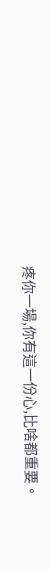疼你一場,你有這一份心,比啥都重要。